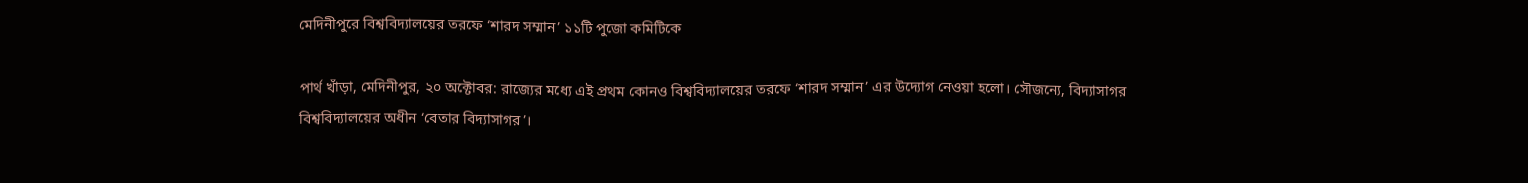মেদিনীপুরে বিশ্ববিদ্যালয়ের তরফে ‘শারদ সম্মান’ ১১টি পুজো কমিটিকে

পার্থ খাঁড়া, মেদিনীপুর, ২০ অক্টোবর: রাজ্যের মধ্যে এই প্রথম কোনও বিশ্ববিদ্যালয়ের তরফে ‘শারদ সম্মান’ এর উদ্যোগ নেওয়া হলো। সৌজন্যে, বিদ্যাসাগর বিশ্ববিদ্যালয়ের অধীন ‘বেতার বিদ্যাসাগর’।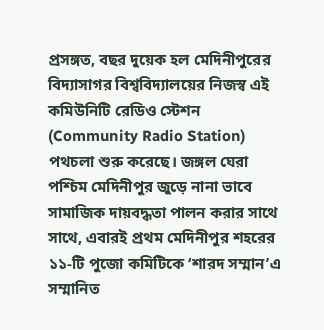প্রসঙ্গত, বছর দুয়েক হল মেদিনীপুরের বিদ্যাসাগর বিশ্ববিদ্যালয়ের নিজস্ব এই কমিউনিটি রেডিও স্টেশন (Community Radio Station) পথচলা শুরু করেছে। জঙ্গল ঘেরা পশ্চিম মেদিনীপুর জুড়ে নানা ভাবে সামাজিক দায়বদ্ধতা পালন করার সাথে সাথে, এবারই প্রথম মেদিনীপুর শহরের ১১-টি পুজো কমিটিকে ‘শারদ সম্মান’এ সম্মানিত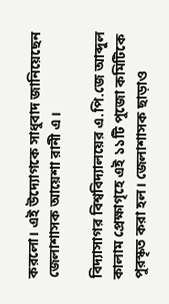করলো। এই উদ্যোগকে সাধুবাদ জানিয়েছেন জেলাশাসক আয়েশা রানী এ।

বিদ্যাসাগর বিশ্ববিদ্যালয়ের এ.পি.জে আব্দুল কালাম প্রেক্ষাগৃহে এই ১১টি পুজো কমিটিকে পুরস্কৃত করা হল। জেলাশাসক ছাড়াও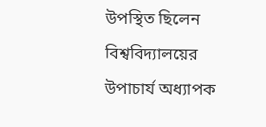উপস্থিত ছিলেন বিশ্ববিদ্যালয়ের উপাচার্য অধ্যাপক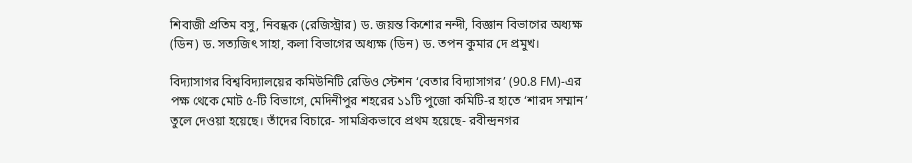শিবাজী প্রতিম বসু, নিবন্ধক (রেজিস্ট্রার) ড. জয়ন্ত কিশোর নন্দী, বিজ্ঞান বিভাগের অধ্যক্ষ (ডিন) ড. সত্যজিৎ সাহা, কলা বিভাগের অধ্যক্ষ (ডিন) ড. তপন কুমার দে প্রমুখ।

বিদ্যাসাগর বিশ্ববিদ্যালয়ের কমিউনিটি রেডিও স্টেশন ‘বেতার বিদ্যাসাগর’ (90.8 FM)-এর পক্ষ থেকে মোট ৫-টি বিভাগে, মেদিনীপুর শহরের ১১টি পুজো কমিটি-র হাতে ‘শারদ সম্মান’ তুলে দেওয়া হয়েছে। তাঁদের বিচারে- সামগ্রিকভাবে প্রথম হয়েছে- রবীন্দ্রনগর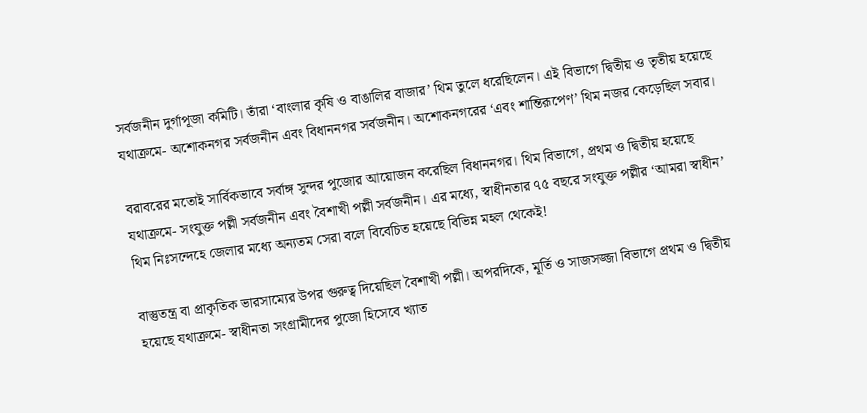সর্বজনীন দুর্গাপূজা কমিটি। তাঁরা ‘বাংলার কৃষি ও বাঙালির বাজার’ থিম তুলে ধরেছিলেন। এই বিভাগে দ্বিতীয় ও তৃতীয় হয়েছে যথাক্রমে- অশোকনগর সর্বজনীন এবং বিধাননগর সর্বজনীন। অশোকনগরের ‘এবং শান্তিরূপেণ’ থিম নজর কেড়েছিল সবার।

বরাবরের মতোই সার্বিকভাবে সর্বাঙ্গ সুন্দর পুজোর আয়োজন করেছিল বিধাননগর। থিম বিভাগে, প্রথম ও দ্বিতীয় হয়েছে যথাক্রমে- সংযুক্ত পল্লী সর্বজনীন এবং বৈশাখী পল্লী সর্বজনীন। এর মধ্যে, স্বাধীনতার ৭৫ বছরে সংযুক্ত পল্লীর ‘আমরা স্বাধীন’ থিম নিঃসন্দেহে জেলার মধ্যে অন্যতম সেরা বলে বিবেচিত হয়েছে বিভিন্ন মহল থেকেই!

বাস্তুতন্ত্র বা প্রাকৃতিক ভারসাম্যের উপর গুরুত্ব দিয়েছিল বৈশাখী পল্লী। অপরদিকে, মূর্তি ও সাজসজ্জা বিভাগে প্রথম ও দ্বিতীয় হয়েছে যথাক্রমে- স্বাধীনতা সংগ্রামীদের পুজো হিসেবে খ্যাত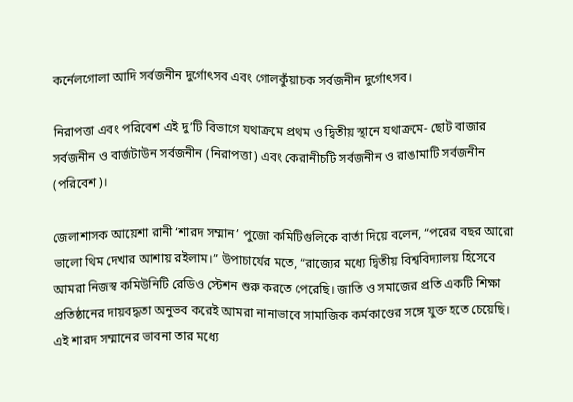কর্নেলগোলা আদি সর্বজনীন দুর্গোৎসব এবং গোলকুঁয়াচক সর্বজনীন দুর্গোৎসব।

নিরাপত্তা এবং পরিবেশ এই দু’টি বিভাগে যথাক্রমে প্রথম ও দ্বিতীয় স্থানে যথাক্রমে- ছোট বাজার সর্বজনীন ও বার্জটাউন সর্বজনীন (নিরাপত্তা) এবং কেরানীচটি সর্বজনীন ও রাঙামাটি সর্বজনীন (পরিবেশ)।

জেলাশাসক আয়েশা রানী ‘শারদ সম্মান’ পুজো কমিটিগুলিকে বার্তা দিয়ে বলেন, “পরের বছর আরো ভালো থিম দেখার আশায় রইলাম।” উপাচার্যের মতে, “রাজ্যের মধ্যে দ্বিতীয় বিশ্ববিদ্যালয় হিসেবে আমরা নিজস্ব কমিউনিটি রেডিও স্টেশন শুরু করতে পেরেছি। জাতি ও সমাজের প্রতি একটি শিক্ষা প্রতিষ্ঠানের দায়বদ্ধতা অনুভব করেই আমরা নানাভাবে সামাজিক কর্মকাণ্ডের সঙ্গে যুক্ত হতে চেয়েছি। এই শারদ সম্মানের ভাবনা তার মধ্যে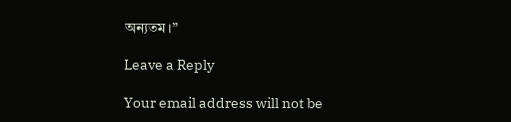অন্যতম।”

Leave a Reply

Your email address will not be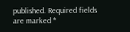published. Required fields are marked *